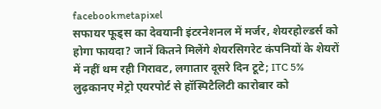facebookmetapixel
सफायर फूड्स का देवयानी इंटरनेशनल में मर्जर, शेयरहोल्डर्स को होगा फायदा? जानें कितने मिलेंगे शेयरसिगरेट कंपनियों के शेयरों में नहीं थम रही गिरावट, लगातार दूसरे दिन टूटे; ITC 5% लुढ़कानए मेट्रो एयरपोर्ट से हॉस्पिटैलिटी कारोबार को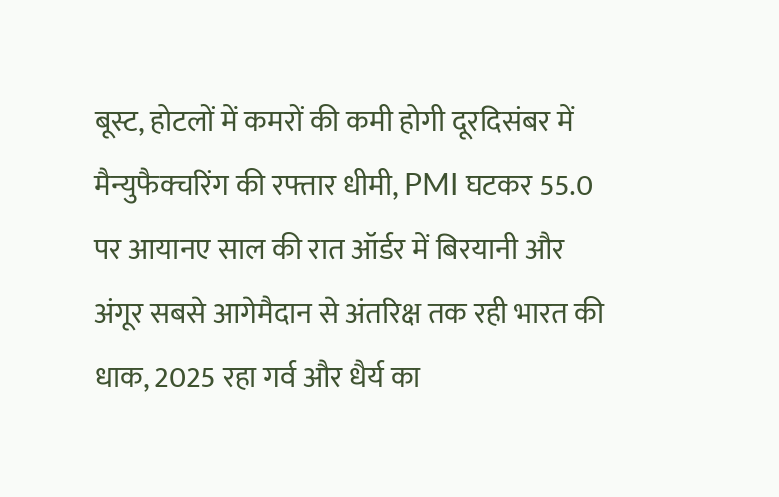बूस्ट, होटलों में कमरों की कमी होगी दूरदिसंबर में मैन्युफैक्चरिंग की रफ्तार धीमी, PMI घटकर 55.0 पर आयानए साल की रात ऑर्डर में बिरयानी और अंगूर सबसे आगेमैदान से अंतरिक्ष तक रही भारत की धाक, 2025 रहा गर्व और धैर्य का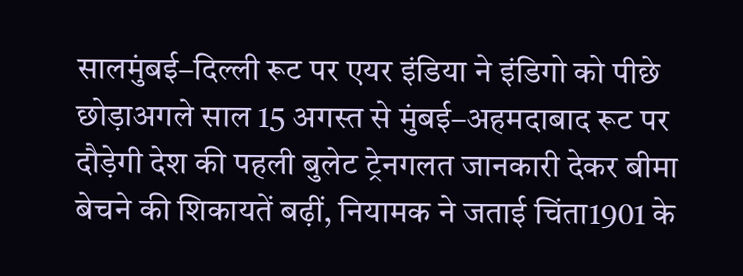सालमुंबई–दिल्ली रूट पर एयर इंडिया ने इंडिगो को पीछे छोड़ाअगले साल 15 अगस्त से मुंबई–अहमदाबाद रूट पर दौड़ेगी देश की पहली बुलेट ट्रेनगलत जानकारी देकर बीमा बेचने की शिकायतें बढ़ीं, नियामक ने जताई चिंता1901 के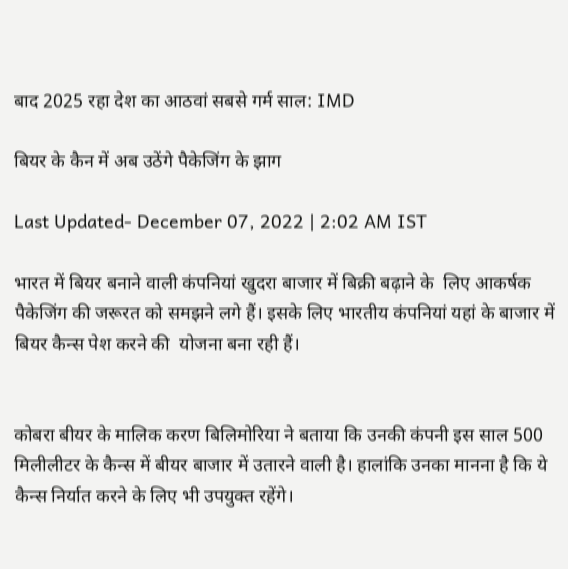बाद 2025 रहा देश का आठवां सबसे गर्म साल: IMD

बियर के कैन में अब उठेंगे पैकेजिंग के झाग

Last Updated- December 07, 2022 | 2:02 AM IST

भारत में बियर बनाने वाली कंपनियां खुदरा बाजार में बिक्री बढ़ाने के  लिए आकर्षक पैकेजिंग की जरूरत को समझने लगे हैं। इसके लिए भारतीय कंपनियां यहां के बाजार में बियर कैन्स पेश करने की  योजना बना रही हैं।


कोबरा बीयर के मालिक करण बिलिमोरिया ने बताया कि उनकी कंपनी इस साल 500 मिलीलीटर के कैन्स में बीयर बाजार में उतारने वाली है। हालांकि उनका मानना है कि ये कैन्स निर्यात करने के लिए भी उपयुक्त रहेंगे।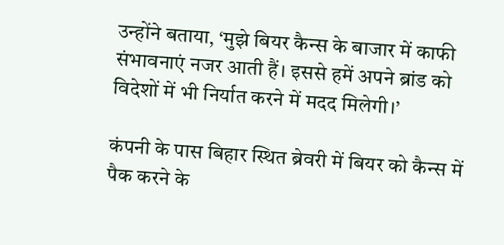उन्होंने बताया, ‘मुझे बियर कैन्स के बाजार में काफी संभावनाएं नजर आती हैं। इससे हमें अपने ब्रांड को विदेशों में भी निर्यात करने में मदद मिलेगी।’

कंपनी के पास बिहार स्थित ब्रेवरी में बियर को कैन्स में पैक करने के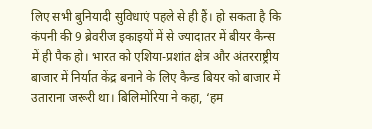लिए सभी बुनियादी सुविधाएं पहले से ही हैं। हो सकता है कि कंपनी की 9 ब्रेवरीज इकाइयों में से ज्यादातर में बीयर कैन्स में ही पैक हो। भारत को एशिया-प्रशांत क्षेत्र और अंतरराष्ट्रीय बाजार में निर्यात केंद्र बनाने के लिए कैन्ड बियर को बाजार में उताराना जरूरी था। बिलिमोरिया ने कहा, ‘हम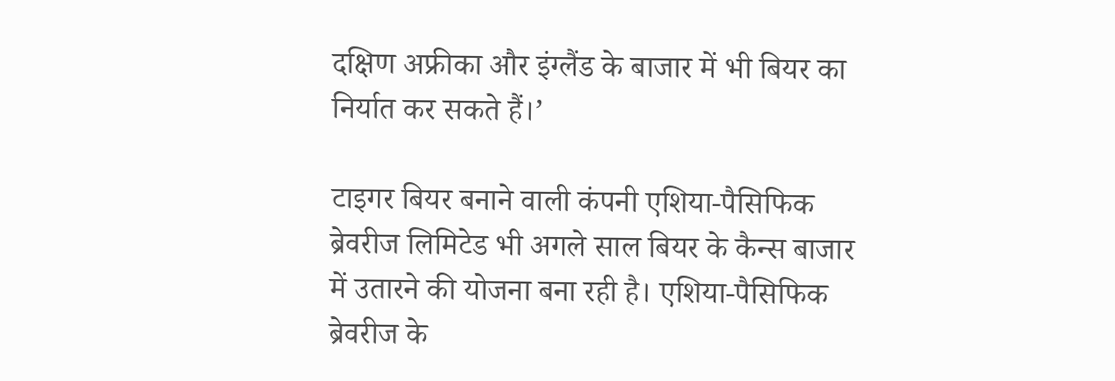दक्षिण अफ्रीका और इंग्लैंड के बाजार में भी बियर का निर्यात कर सकते हैं।’

टाइगर बियर बनाने वाली कंपनी एशिया-पैसिफिक ब्रेवरीज लिमिटेड भी अगले साल बियर के कैन्स बाजार में उतारने की योजना बना रही है। एशिया-पैसिफिक ब्रेवरीज के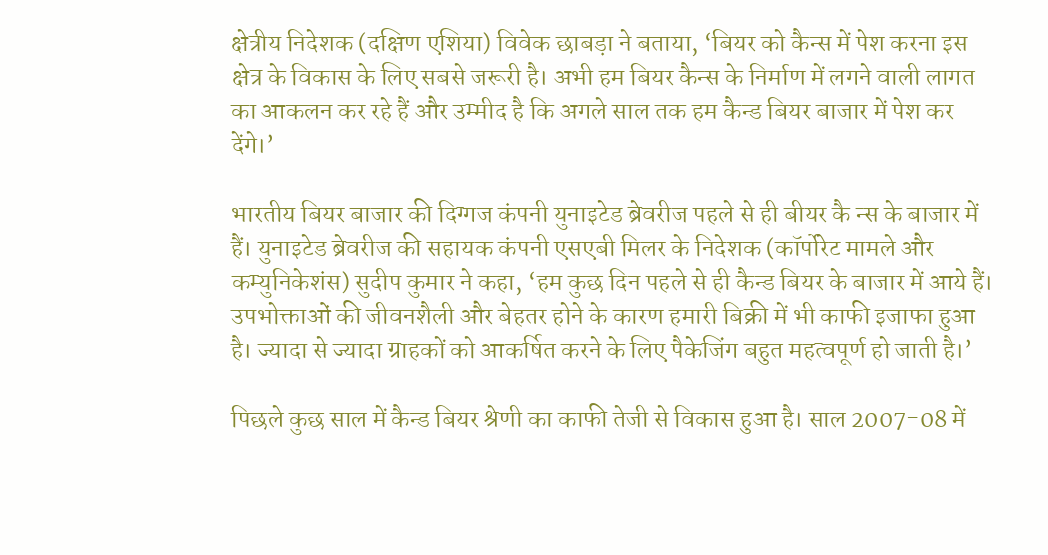क्षेत्रीय निदेशक (दक्षिण एशिया) विवेक छाबड़ा ने बताया, ‘बियर को कैन्स में पेश करना इस क्षेत्र के विकास के लिए सबसे जरूरी है। अभी हम बियर कैन्स के निर्माण में लगने वाली लागत का आकलन कर रहे हैं और उम्मीद है कि अगले साल तक हम कैन्ड बियर बाजार में पेश कर देंगे।’

भारतीय बियर बाजार की दिग्गज कंपनी युनाइटेड ब्रेवरीज पहले से ही बीयर कै न्स के बाजार में हैं। युनाइटेड ब्रेवरीज की सहायक कंपनी एसएबी मिलर के निदेशक (कॉर्पोरेट मामले और कम्युनिकेशंस) सुदीप कुमार ने कहा, ‘हम कुछ दिन पहले से ही कैन्ड बियर के बाजार में आये हैं। उपभोक्ताओं की जीवनशैली और बेहतर होने के कारण हमारी बिक्री में भी काफी इजाफा हुआ है। ज्यादा से ज्यादा ग्राहकों को आकर्षित करने के लिए पैकेजिंग बहुत महत्वपूर्ण हो जाती है।’

पिछले कुछ साल में कैन्ड बियर श्रेणी का काफी तेजी से विकास हुआ है। साल 2007-08 में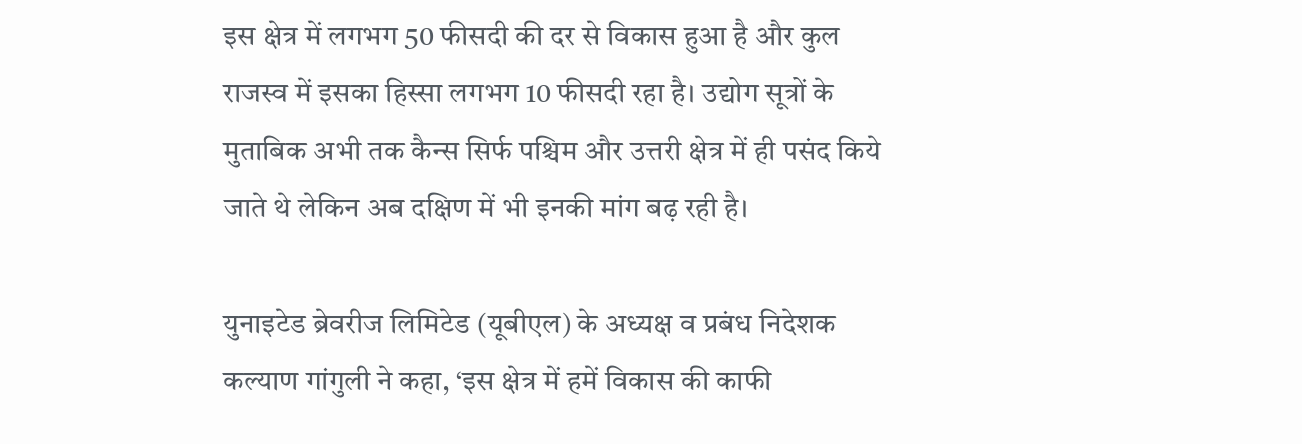इस क्षेत्र में लगभग 50 फीसदी की दर से विकास हुआ है और कुल राजस्व में इसका हिस्सा लगभग 10 फीसदी रहा है। उद्योग सूत्रों के मुताबिक अभी तक कैन्स सिर्फ पश्चिम और उत्तरी क्षेत्र में ही पसंद किये जाते थे लेकिन अब दक्षिण में भी इनकी मांग बढ़ रही है।

युनाइटेड ब्रेवरीज लिमिटेड (यूबीएल) के अध्यक्ष व प्रबंध निदेशक कल्याण गांगुली ने कहा, ‘इस क्षेत्र में हमें विकास की काफी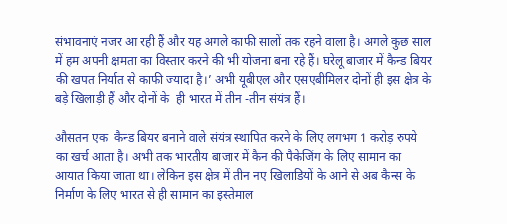संभावनाएं नजर आ रही हैं और यह अगले काफी सालों तक रहने वाला है। अगले कुछ साल में हम अपनी क्षमता का विस्तार करने की भी योजना बना रहे हैं। घरेलू बाजार में कैन्ड बियर की खपत निर्यात से काफी ज्यादा है।’ अभी यूबीएल और एसएबीमिलर दोनों ही इस क्षेत्र के बड़े खिलाड़ी हैं और दोनों के  ही भारत में तीन -तीन संयंत्र हैं।

औसतन एक  कैन्ड बियर बनाने वाले संयंत्र स्थापित करने के लिए लगभग 1 करोड़ रुपये का खर्च आता है। अभी तक भारतीय बाजार में कैन की पैकेजिंग के लिए सामान का आयात किया जाता था। लेकिन इस क्षेत्र में तीन नए खिलाडियों के आने से अब कैन्स के निर्माण के लिए भारत से ही सामान का इस्तेमाल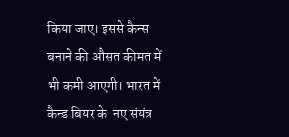किया जाए। इससे कैन्स बनाने की औसत कीमत में भी कमी आएगी। भारत में कैन्ड बियर के  नए संयंत्र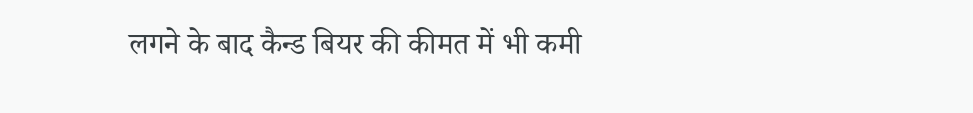लगने के बाद कैन्ड बियर की कीमत में भी कमी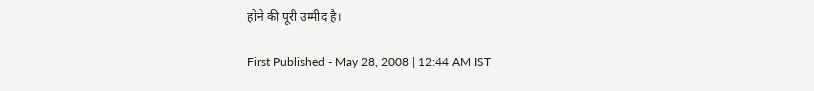होने की पूरी उम्मीद है।

First Published - May 28, 2008 | 12:44 AM IST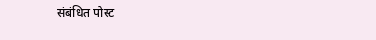संबंधित पोस्ट